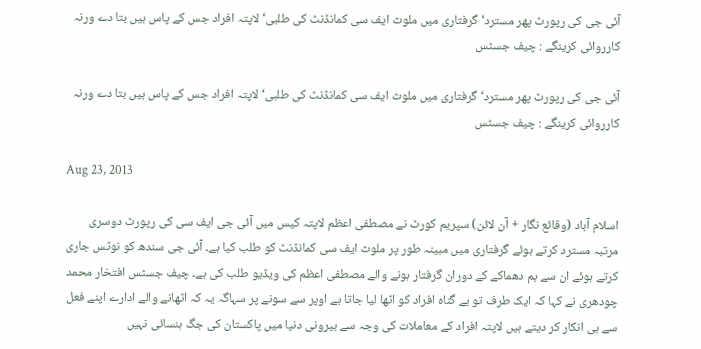آئی جی کی رپورٹ پھر مسترد‘ گرفتاری میں ملوث ایف سی کمانڈنٹ کی طلبی‘ لاپتہ افراد جس کے پاس ہیں بتا دے ورنہ کارروائی کرینگے : چیف جسٹس

آئی جی کی رپورٹ پھر مسترد‘ گرفتاری میں ملوث ایف سی کمانڈنٹ کی طلبی‘ لاپتہ افراد جس کے پاس ہیں بتا دے ورنہ کارروائی کرینگے : چیف جسٹس

Aug 23, 2013

اسلام آباد (وقائع نگار + آن لائن) سپریم کورٹ نے مصطفی اعظم لاپتہ کیس میں آئی جی ایف سی کی رپورٹ دوسری مرتبہ مسترد کرتے ہوئے گرفتاری میں مبینہ طور پر ملوث ایف سی کمانڈنٹ کو طلب کیا ہے۔ آئی جی سندھ کو نوٹس جاری کرتے ہوئے ان سے بم دھماکے کے دوران گرفتار ہونے والے مصطفی اعظم کی ویڈیو طلب کی ہے۔ چیف جسٹس افتخار محمد چودھری نے کہا کہ ایک طرف تو بے گناہ افراد کو اٹھا لیا جاتا ہے اوپر سے سونے پر سہاگہ یہ کہ اٹھانے والے ادارے اپنے فعل سے ہی انکار کر دیتے ہیں لاپتہ افراد کے معاملات کی وجہ سے بیرونی دنیا میں پاکستان کی جگ ہنسائی نہیں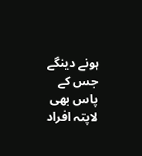ہونے دینگے جس کے پاس بھی لاپتہ افراد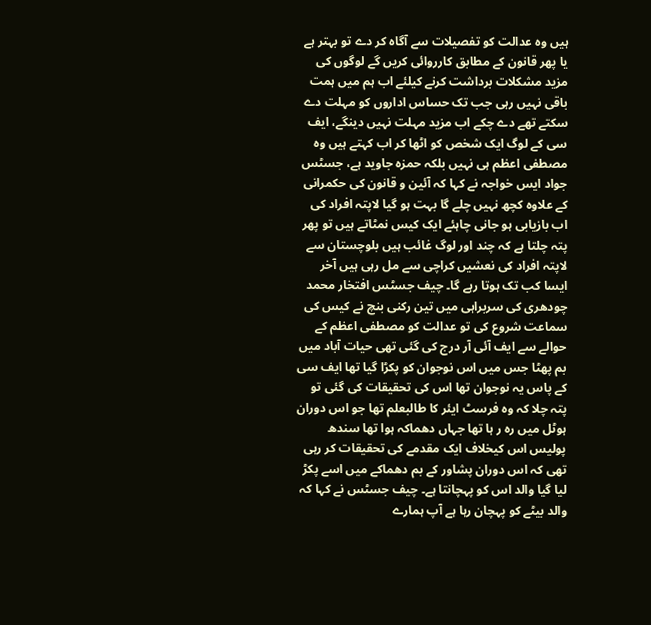ہیں وہ عدالت کو تفصیلات سے آگاہ کر دے تو بہتر ہے یا پھر قانون کے مطابق کارروائی کریں گے لوگوں کی مزید مشکلات برداشت کرنے کیلئے اب ہم میں ہمت باقی نہیں رہی جب تک حساس اداروں کو مہلت دے سکتے تھے دے چکے اب مزید مہلت نہیں دینگے، ایف سی کے لوگ ایک شخص کو اٹھا کر اب کہتے ہیں وہ مصطفی اعظم ہی نہیں بلکہ حمزہ جاوید ہے، جسٹس جواد ایس خواجہ نے کہا کہ آئین و قانون کی حکمرانی کے علاوہ کچھ نہیں چلے گا بہت ہو گیا لاپتہ افراد کی اب بازیابی ہو جانی چاہئے ایک کیس نمٹاتے ہیں تو پھر پتہ چلتا ہے کہ چند اور لوگ غائب ہیں بلوچستان سے لاپتہ افراد کی نعشیں کراچی سے مل رہی ہیں آخر ایسا کب تک ہوتا رہے گا۔ چیف جسٹس افتخار محمد چودھری کی سربراہی میں تین رکنی بنچ نے کیس کی سماعت شروع کی تو عدالت کو مصطفی اعظم کے حوالے سے ایف آئی آر درج کی گئی تھی حیات آباد میں بم پھٹا جس میں اس نوجوان کو پکڑا گیا تھا ایف سی کے پاس یہ نوجوان تھا اس کی تحقیقات کی گئی تو پتہ چلا کہ وہ فرسٹ ایئر کا طالبعلم تھا جو اس دوران ہوٹل میں رہ ر ہا تھا جہاں دھماکہ ہوا تھا سندھ پولیس اس کیخلاف ایک مقدمے کی تحقیقات کر رہی تھی کہ اس دوران پشاور کے بم دھماکے میں اسے پکڑ لیا گیا والد اس کو پہچانتا ہے۔ چیف جسٹس نے کہا کہ والد بیٹے کو پہچان رہا ہے آپ ہمارے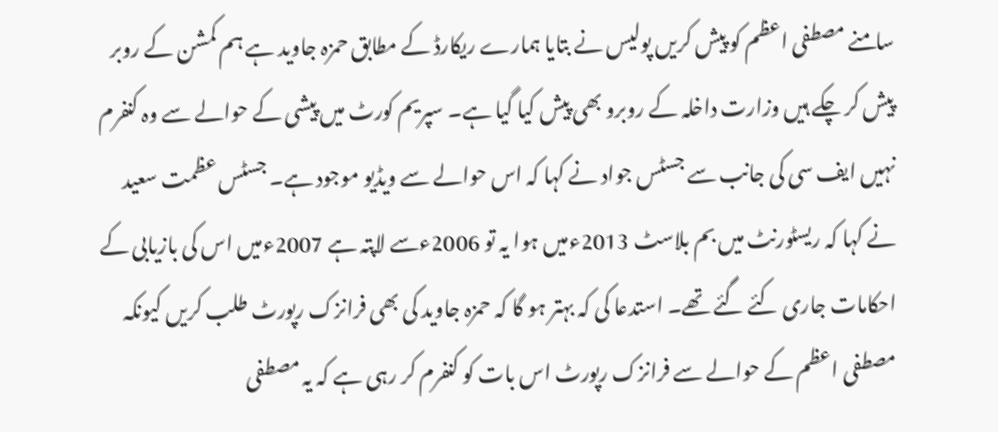سامنے مصطفی اعظم کو پیش کریں پولیس نے بتایا ہمارے ریکارڈ کے مطابق حمزہ جاوید ہے ہم کمشن کے روبر پیش کر چکے ہیں وزارت داخلہ کے روبرو بھی پیش کیا گیا ہے۔ سپریم کورٹ میں پیشی کے حوالے سے وہ کنفرم نہیں ایف سی کی جانب سے جسٹس جواد نے کہا کہ اس حوالے سے ویڈیو موجود ہے۔ جسٹس عظمت سعید نے کہا کہ ریسٹورنٹ میں بم بلاسٹ 2013ءمیں ہوا یہ تو 2006ءسے لاپتہ ہے 2007ءمیں اس کی بازیابی کے احکامات جاری کئے گئے تھے۔ استدعا کی کہ بہتر ہو گا کہ حمزہ جاوید کی بھی فرانزک رپورٹ طلب کریں کیونکہ مصطفی اعظم کے حوالے سے فرانزک رپورٹ اس بات کو کنفرم کر رہی ہے کہ یہ مصطفی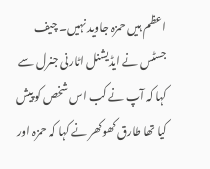اعظم ہیں حمزہ جاوید نہیں۔ چیف جسٹس نے ایڈیشنل اٹارنی جنرل سے کہا کہ آپ نے کب اس شخص کو پیش کیا تھا طارق کھوکھر نے کہا کہ حمزہ اور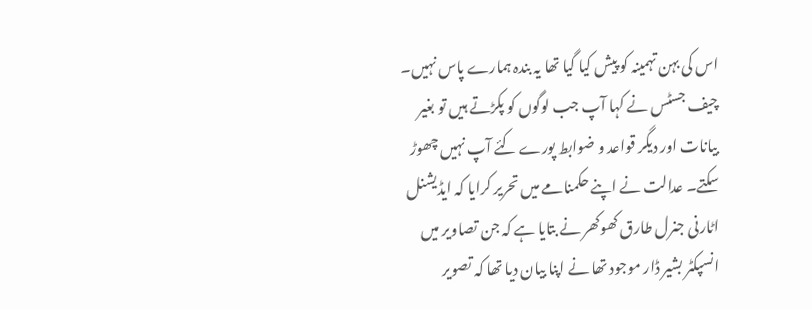اس کی بہن تہمینہ کو پیش کیا گیا تھا یہ بندہ ہمارے پاس نہیں۔ چیف جسٹس نے کہا آپ جب لوگوں کو پکڑتے ہیں تو بغیر بیانات اور دیگر قواعد و ضوابط پورے کئے آپ نہیں چھوڑ سکتے۔ عدالت نے اپنے حکمنامے میں تحریر کرایا کہ ایڈیشنل اٹارنی جنرل طارق کھوکھر نے بتایا ہے کہ جن تصاویر میں انسپکٹر بشیر ڈار موجود تھا نے اپنا بیان دیا تھا کہ تصویر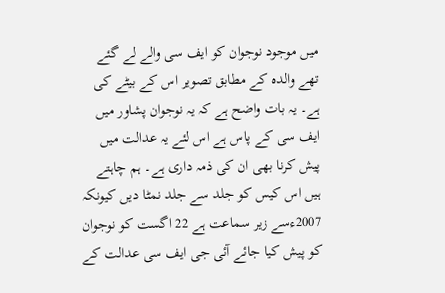میں موجود نوجوان کو ایف سی والے لے گئے تھے والدہ کے مطابق تصویر اس کے بیٹے کی ہے۔ یہ بات واضح ہے کہ یہ نوجوان پشاور میں ایف سی کے پاس ہے اس لئے یہ عدالت میں پیش کرنا بھی ان کی ذمہ داری ہے۔ ہم چاہتے ہیں اس کیس کو جلد سے جلد نمٹا دیں کیونکہ 2007ءسے زیر سماعت ہے 22 اگست کو نوجوان کو پیش کیا جائے آئی جی ایف سی عدالت کے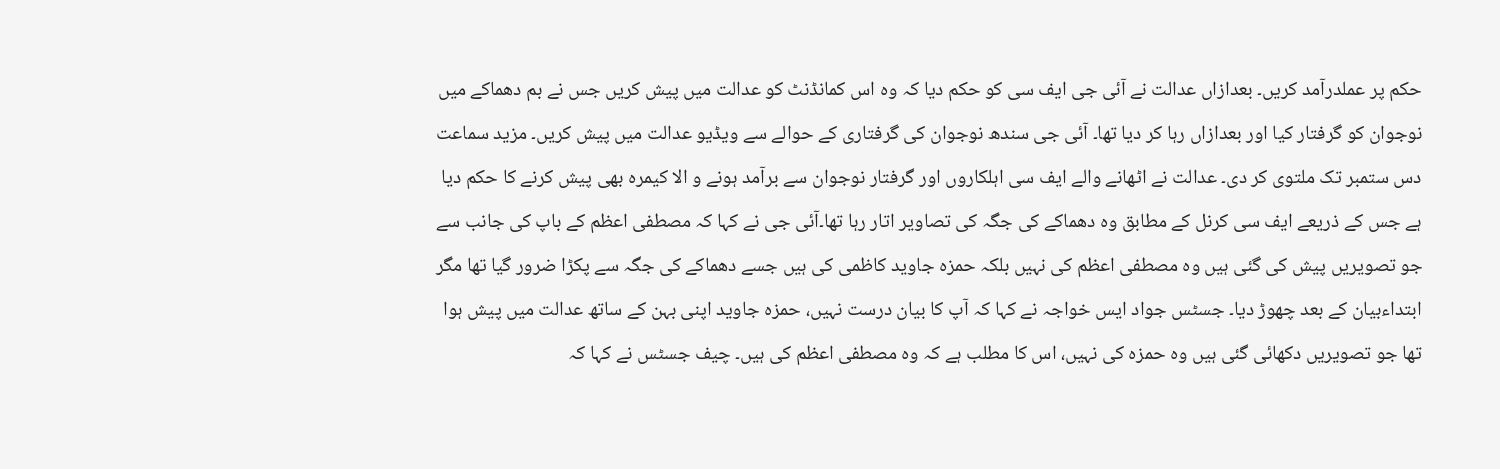حکم پر عملدرآمد کریں۔ بعدازاں عدالت نے آئی جی ایف سی کو حکم دیا کہ وہ اس کمانڈنٹ کو عدالت میں پیش کریں جس نے بم دھماکے میں نوجوان کو گرفتار کیا اور بعدازاں رہا کر دیا تھا۔ آئی جی سندھ نوجوان کی گرفتاری کے حوالے سے ویڈیو عدالت میں پیش کریں۔ مزید سماعت دس ستمبر تک ملتوی کر دی۔ عدالت نے اٹھانے والے ایف سی اہلکاروں اور گرفتار نوجوان سے برآمد ہونے و الا کیمرہ بھی پیش کرنے کا حکم دیا ہے جس کے ذریعے ایف سی کرنل کے مطابق وہ دھماکے کی جگہ کی تصاویر اتار رہا تھا۔آئی جی نے کہا کہ مصطفی اعظم کے باپ کی جانب سے جو تصویریں پیش کی گئی ہیں وہ مصطفی اعظم کی نہیں بلکہ حمزہ جاوید کاظمی کی ہیں جسے دھماکے کی جگہ سے پکڑا ضرور گیا تھا مگر ابتداءبیان کے بعد چھوڑ دیا۔ جسٹس جواد ایس خواجہ نے کہا کہ آپ کا بیان درست نہیں، حمزہ جاوید اپنی بہن کے ساتھ عدالت میں پیش ہوا تھا جو تصویریں دکھائی گئی ہیں وہ حمزہ کی نہیں، اس کا مطلب ہے کہ وہ مصطفی اعظم کی ہیں۔ چیف جسٹس نے کہا کہ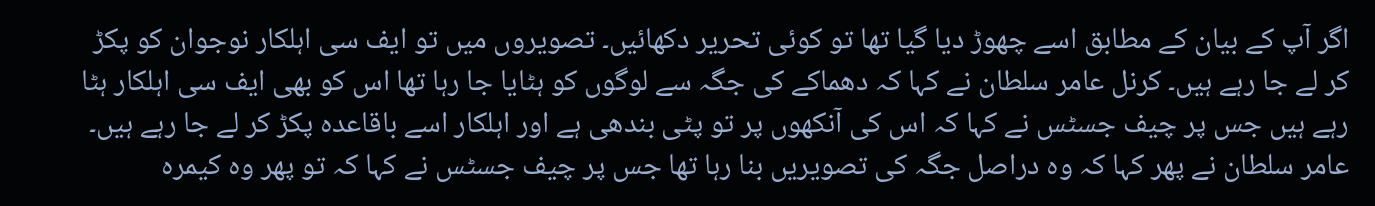اگر آپ کے بیان کے مطابق اسے چھوڑ دیا گیا تھا تو کوئی تحریر دکھائیں۔ تصویروں میں تو ایف سی اہلکار نوجوان کو پکڑ کر لے جا رہے ہیں۔ کرنل عامر سلطان نے کہا کہ دھماکے کی جگہ سے لوگوں کو ہٹایا جا رہا تھا اس کو بھی ایف سی اہلکار ہٹا رہے ہیں جس پر چیف جسٹس نے کہا کہ اس کی آنکھوں پر تو پٹی بندھی ہے اور اہلکار اسے باقاعدہ پکڑ کر لے جا رہے ہیں۔ عامر سلطان نے پھر کہا کہ وہ دراصل جگہ کی تصویریں بنا رہا تھا جس پر چیف جسٹس نے کہا کہ تو پھر وہ کیمرہ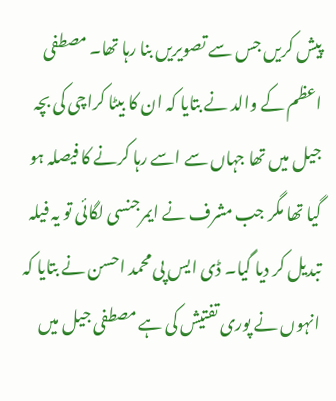پیش کریں جس سے تصویریں بنا رہا تھا۔ مصطفی اعظم کے والد نے بتایا کہ ان کا بیٹا کراچی کی بچہ جیل میں تھا جہاں سے اسے رہا کرنے کا فیصلہ ہو گیا تھا مگر جب مشرف نے ایمرجنسی لگائی تو یہ فیلہ تبدیل کر دیا گیا۔ ڈی ایس پی محمد احسن نے بتایا کہ انہوں نے پوری تفتیش کی ہے مصطفی جیل میں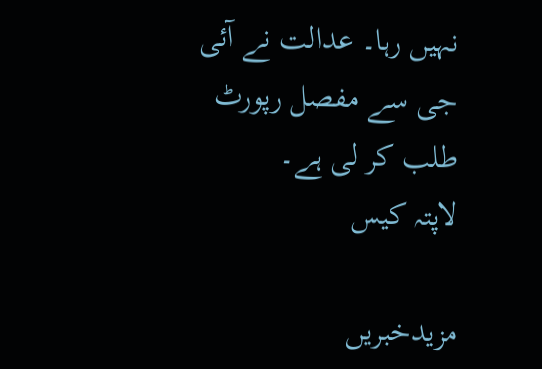نہیں رہا۔ عدالت نے آئی جی سے مفصل رپورٹ طلب کر لی ہے۔
لاپتہ کیس

مزیدخبریں